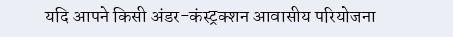यदि आपने किसी अंडर-कंस्ट्रक्शन आवासीय परियोजना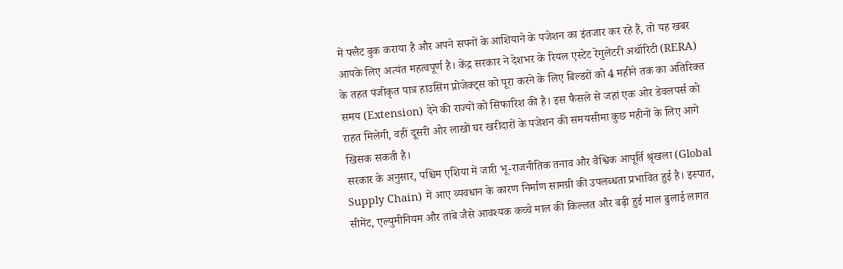में फ्लैट बुक कराया है और अपने सपनों के आशियाने के पजेशन का इंतजार कर रहे हैं, तो यह खबर आपके लिए अत्यंत महत्वपूर्ण है। केंद्र सरकार ने देशभर के रियल एस्टेट रेगुलेटरी अथॉरिटी (RERA) के तहत पंजीकृत पात्र हाउसिंग प्रोजेक्ट्स को पूरा करने के लिए बिल्डरों को 4 महीने तक का अतिरिक्त समय (Extension) देने की राज्यों को सिफारिश की है। इस फैसले से जहां एक ओर डेवलपर्स को राहत मिलेगी, वहीं दूसरी ओर लाखों घर खरीदारों के पजेशन की समयसीमा कुछ महीनों के लिए आगे खिसक सकती है।
सरकार के अनुसार, पश्चिम एशिया में जारी भू-राजनीतिक तनाव और वैश्विक आपूर्ति श्रृंखला (Global Supply Chain) में आए व्यवधान के कारण निर्माण सामग्री की उपलब्धता प्रभावित हुई है। इस्पात, सीमेंट, एल्युमीनियम और तांबे जैसे आवश्यक कच्चे माल की किल्लत और बढ़ी हुई माल ढुलाई लागत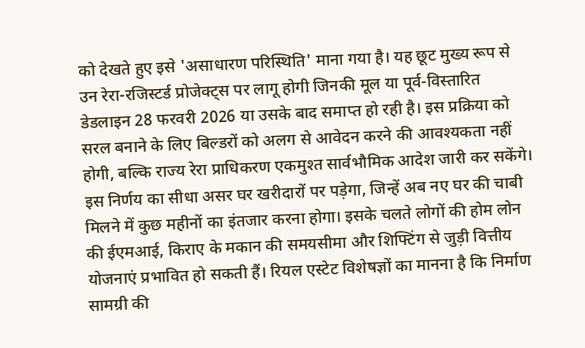को देखते हुए इसे 'असाधारण परिस्थिति' माना गया है। यह छूट मुख्य रूप से उन रेरा-रजिस्टर्ड प्रोजेक्ट्स पर लागू होगी जिनकी मूल या पूर्व-विस्तारित डेडलाइन 28 फरवरी 2026 या उसके बाद समाप्त हो रही है। इस प्रक्रिया को सरल बनाने के लिए बिल्डरों को अलग से आवेदन करने की आवश्यकता नहीं होगी, बल्कि राज्य रेरा प्राधिकरण एकमुश्त सार्वभौमिक आदेश जारी कर सकेंगे।
इस निर्णय का सीधा असर घर खरीदारों पर पड़ेगा, जिन्हें अब नए घर की चाबी मिलने में कुछ महीनों का इंतजार करना होगा। इसके चलते लोगों की होम लोन की ईएमआई, किराए के मकान की समयसीमा और शिफ्टिंग से जुड़ी वित्तीय योजनाएं प्रभावित हो सकती हैं। रियल एस्टेट विशेषज्ञों का मानना है कि निर्माण सामग्री की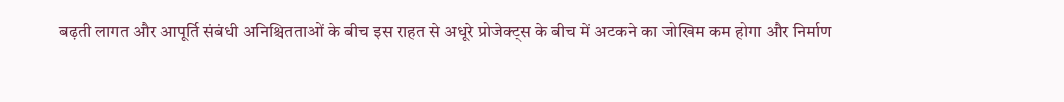बढ़ती लागत और आपूर्ति संबंधी अनिश्चितताओं के बीच इस राहत से अधूरे प्रोजेक्ट्स के बीच में अटकने का जोखिम कम होगा और निर्माण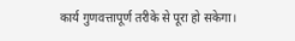कार्य गुणवत्तापूर्ण तरीके से पूरा हो सकेगा।